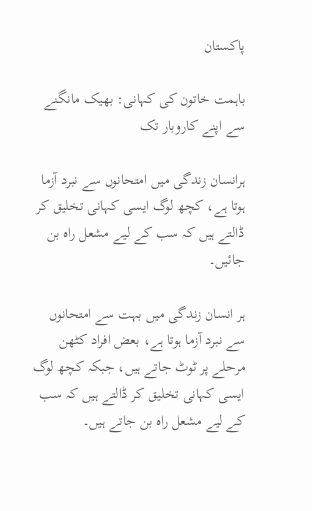پاکستان

باہمت خاتون کی کہانی: بھیک مانگنے سے اپنے کاروبار تک

ہرانسان زندگی میں امتحانوں سے نبرد آزما ہوتا ہے، کچھ لوگ ایسی کہانی تخلیق کر ڈالتے ہیں کہ سب کے لیے مشعل راہ بن جائیں۔

ہر انسان زندگی میں بہت سے امتحانوں سے نبرد آزما ہوتا ہے، بعض افراد کٹھن مرحلے پر ٹوٹ جاتے ہیں، جبکہ کچھ لوگ ایسی کہانی تخلیق کر ڈالتے ہیں کہ سب کے لیے مشعل راہ بن جاتے ہیں۔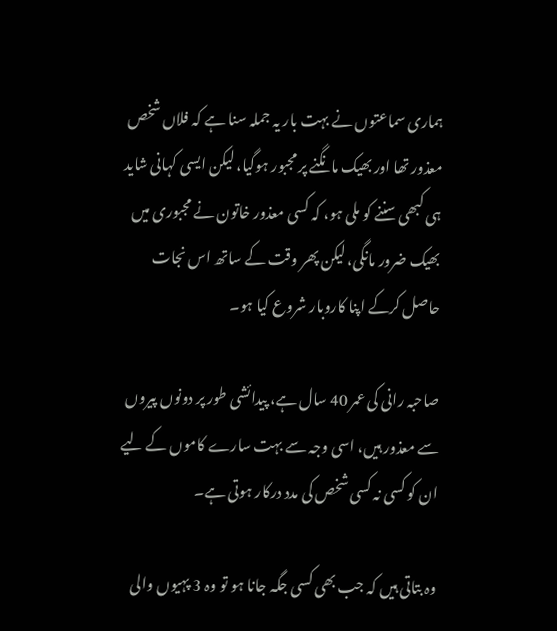ہماری سماعتوں نے بہت بار یہ جملہ سنا ہے کہ فلاں شخص معذور تھا اور بھیک مانگنے پر مجبور ہوگیا، لیکن ایسی کہانی شاید ہی کبھی سننے کو ملی ہو، کہ کسی معذور خاتون نے مجبوری میں بھیک ضرور مانگی، لیکن پھر وقت کے ساتھ اس نجات حاصل کرکے اپنا کاروبار شروع کیا ہو۔

صاحبہ رانی کی عمر 40 سال ہے، پیدائشی طور پر دونوں پیروں سے معذور ہیں، اسی وجہ سے بہت سارے کاموں کے لیے ان کو کسی نہ کسی شخص کی مدد درکار ہوتی ہے۔

وہ بتاتی ہیں کہ جب بھی کسی جگہ جانا ہو تو وہ 3 پہیوں والی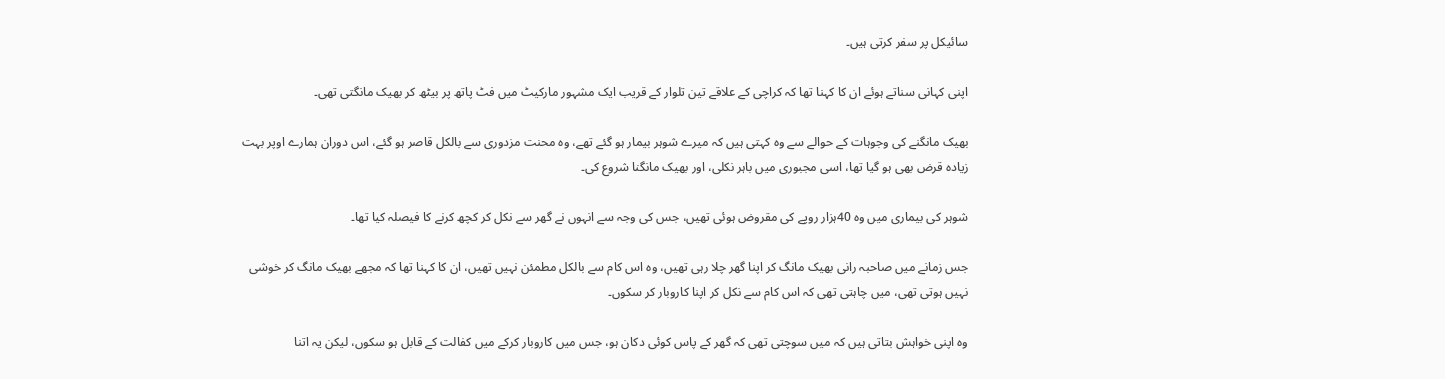سائیکل پر سفر کرتی ہیں۔

اپنی کہانی سناتے ہوئے ان کا کہنا تھا کہ کراچی کے علاقے تین تلوار کے قریب ایک مشہور مارکیٹ میں فٹ پاتھ پر بیٹھ کر بھیک مانگتی تھی۔

بھیک مانگنے کی وجوہات کے حوالے سے وہ کہتی ہیں کہ میرے شوہر بیمار ہو گئے تھے، وہ محنت مزدوری سے بالکل قاصر ہو گئے، اس دوران ہمارے اوپر بہت زیادہ قرض بھی ہو گیا تھا، اسی مجبوری میں باہر نکلی، اور بھیک مانگنا شروع کی۔

شوہر کی بیماری میں وہ 40ہزار روپے کی مقروض ہوئی تھیں، جس کی وجہ سے انہوں نے گھر سے نکل کر کچھ کرنے کا فیصلہ کیا تھا۔

جس زمانے میں صاحبہ رانی بھیک مانگ کر اپنا گھر چلا رہی تھیں، وہ اس کام سے بالکل مطمئن نہیں تھیں، ان کا کہنا تھا کہ مجھے بھیک مانگ کر خوشی نہیں ہوتی تھی، میں چاہتی تھی کہ اس کام سے نکل کر اپنا کاروبار کر سکوں۔

وہ اپنی خواہش بتاتی ہیں کہ میں سوچتی تھی کہ گھر کے پاس کوئی دکان ہو، جس میں کاروبار کرکے میں کفالت کے قابل ہو سکوں، لیکن یہ اتنا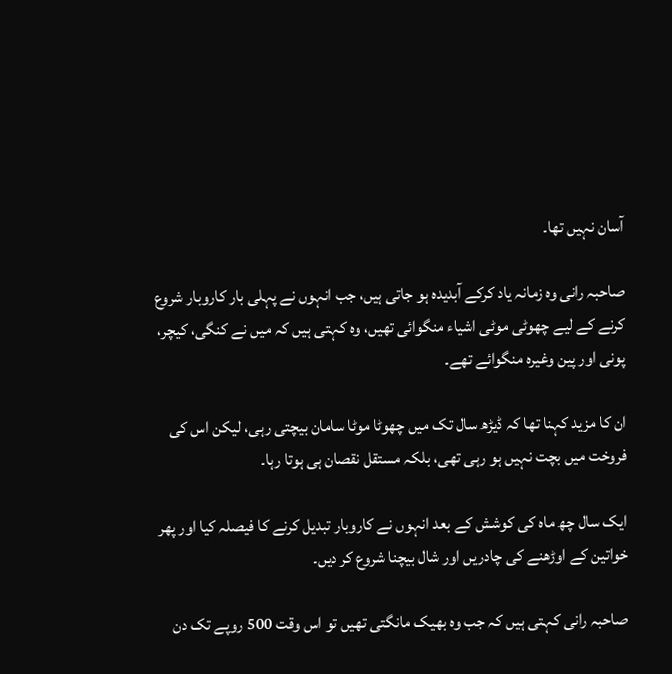آسان نہیں تھا۔

صاحبہ رانی وہ زمانہ یاد کرکے آبدیدہ ہو جاتی ہیں، جب انہوں نے پہلی بار کاروبار شروع کرنے کے لیے چھوٹی موٹی اشیاء منگوائی تھیں، وہ کہتی ہیں کہ میں نے کنگی، کیچر، پونی اور پین وغیرہ منگوائے تھے۔

ان کا مزید کہنا تھا کہ ڈیڑھ سال تک میں چھوٹا موٹا سامان بیچتی رہی، لیکن اس کی فروخت میں بچت نہیں ہو رہی تھی، بلکہ مستقل نقصان ہی ہوتا رہا۔

ایک سال چھ ماہ کی کوشش کے بعد انہوں نے کاروبار تبدیل کرنے کا فیصلہ کیا اور پھر خواتین کے اوڑھنے کی چادریں اور شال بیچنا شروع کر دیں۔

صاحبہ رانی کہتی ہیں کہ جب وہ بھیک مانگتی تھیں تو اس وقت 500 روپے تک دن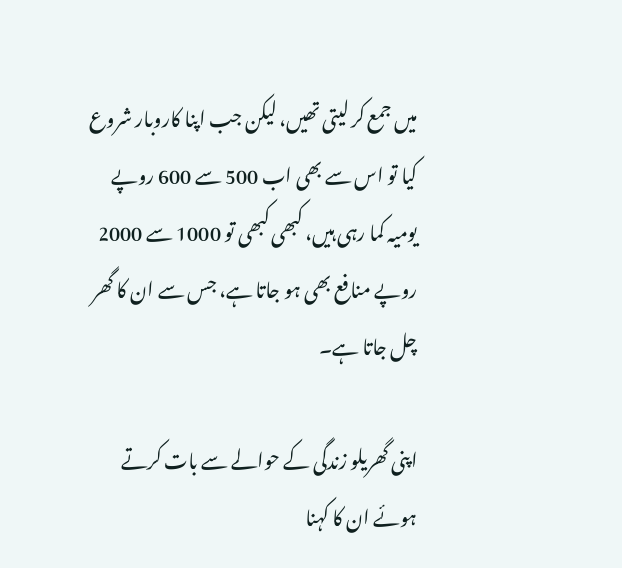میں جمع کر لیتی تھیں، لیکن جب اپنا کاروبار شروع کیا تو اس سے بھی اب 500 سے 600 روپے یومیہ کما رہی ہیں، کبھی کبھی تو 1000 سے 2000 روپے منافع بھی ہو جاتا ہے، جس سے ان کا گھر چل جاتا ہے۔

اپنی گھریلو زندگی کے حوالے سے بات کرتے ہوئے ان کا کہنا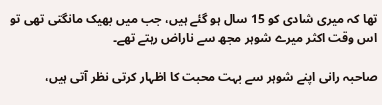تھا کہ میری شادی کو 15 سال ہو گئے ہیں، جب میں بھیک مانگتی تھی تو اس وقت اکثر میرے شوہر مجھ سے ناراض رہتے تھے۔

صاحبہ رانی اپنے شوہر سے بہت محبت کا اظہار کرتی نظر آتی ہیں،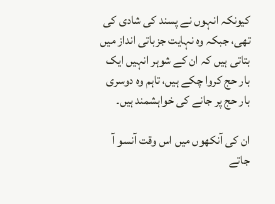کیونکہ انہوں نے پسند کی شادی کی تھی، جبکہ وہ نہایت جزباتی انداز میں بتاتی ہیں کہ ان کے شوہر انہیں ایک بار حج کروا چکے ہیں، تاہم وہ دوسری بار حج پر جانے کی خواہشمند ہیں۔

ان کی آنکھوں میں اس وقت آنسو آ جاتے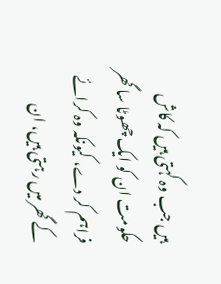ہیں جب وہ کہتی ہیں کہ کاش حکومت ان کو ایک چھوٹا سا گھر فراہم کر دے، کیونکہ وہ کرائے کے گھر میں رہتی ہیں، ان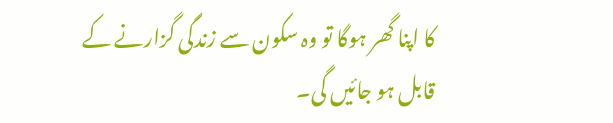کا اپنا گھر ہوگا تو وہ سکون سے زندگی گزارنے کے قابل ہو جائیں گی۔